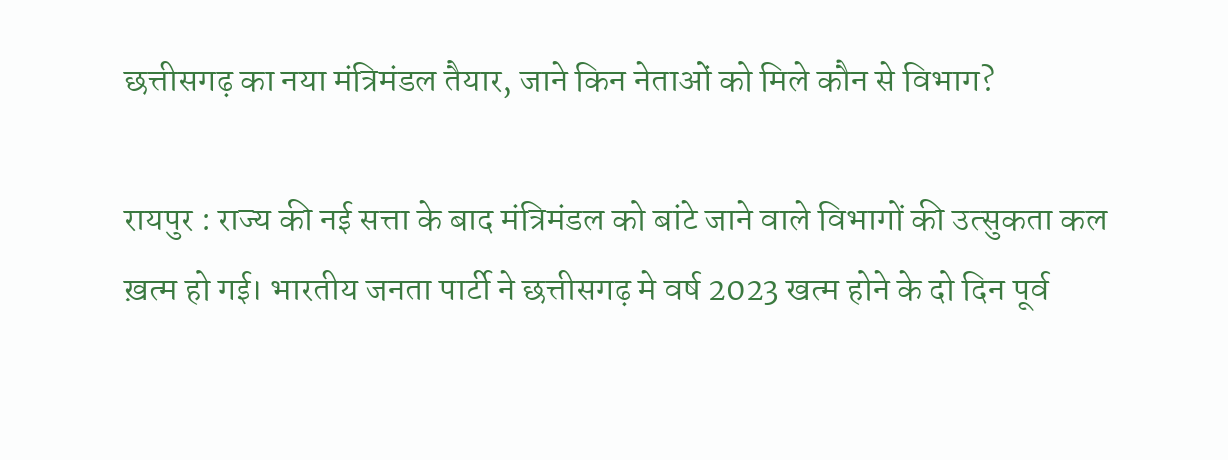छत्तीसगढ़ का नया मंत्रिमंडल तैयार, जाने किन नेताओं को मिले कौन से विभाग?

रायपुर : राज्य की नई सत्ता के बाद मंत्रिमंडल को बांटे जाने वाले विभागों की उत्सुकता कल ख़त्म हो गई। भारतीय जनता पार्टी ने छत्तीसगढ़ मे वर्ष 2023 खत्म होने के दो दिन पूर्व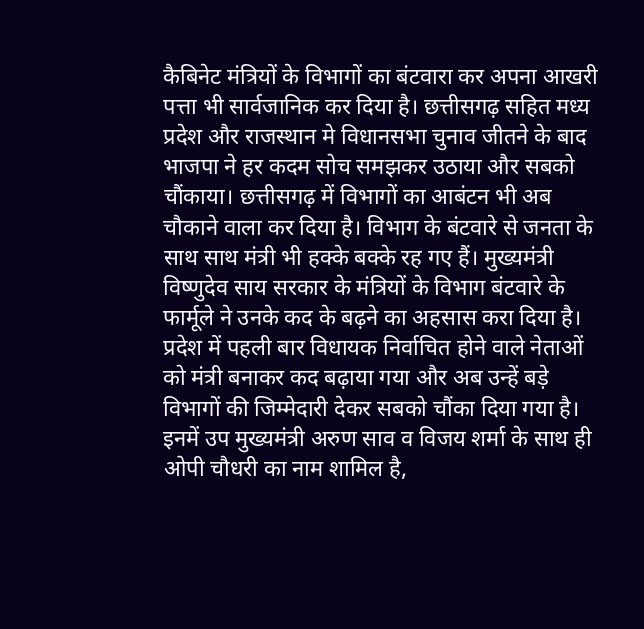कैबिनेट मंत्रियों के विभागों का बंटवारा कर अपना आखरी पत्ता भी सार्वजानिक कर दिया है। छत्तीसगढ़ सहित मध्य प्रदेश और राजस्थान मे विधानसभा चुनाव जीतने के बाद भाजपा ने हर कदम सोच समझकर उठाया और सबको चौंकाया। छत्तीसगढ़ में विभागों का आबंटन भी अब चौकाने वाला कर दिया है। विभाग के बंटवारे से जनता के साथ साथ मंत्री भी हक्के बक्के रह गए हैं। मुख्यमंत्री विष्णुदेव साय सरकार के मंत्रियों के विभाग बंटवारे के फार्मूले ने उनके कद के बढ़ने का अहसास करा दिया है। प्रदेश में पहली बार विधायक निर्वाचित होने वाले नेताओं को मंत्री बनाकर कद बढ़ाया गया और अब उन्हें बड़े विभागों की जिम्मेदारी देकर सबको चौंका दिया गया है। इनमें उप मुख्यमंत्री अरुण साव व विजय शर्मा के साथ ही ओपी चौधरी का नाम शामिल है,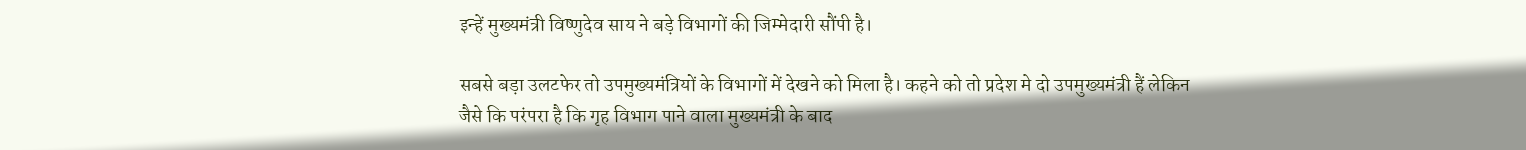इन्हें मुख्यमंत्री विष्णुदेव साय ने बड़े विभागों की जिम्मेदारी सौंपी है।

सबसे बड़ा उलटफेर तो उपमुख्यमंत्रियों के विभागों में देखने को मिला है। कहने को तो प्रदेश मे दो उपमुख्यमंत्री हैं लेकिन जैसे कि परंपरा है कि गृह विभाग पाने वाला मुख्यमंत्री के बाद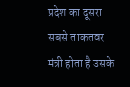प्रदेश का दूसरा सबसे ताकतवर मंत्री होता है उसके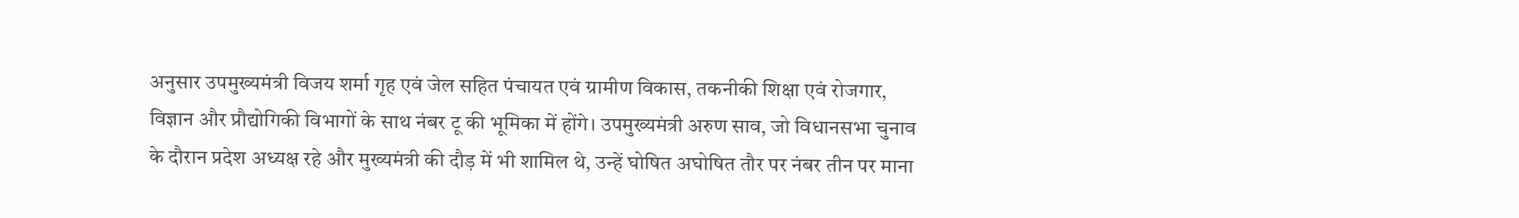अनुसार उपमुख्यमंत्री विजय शर्मा गृह एवं जेल सहित पंचायत एवं ग्रामीण विकास, तकनीकी शिक्षा एवं रोजगार, विज्ञान और प्रौद्योगिकी विभागों के साथ नंबर टू की भूमिका में होंगे। उपमुख्यमंत्री अरुण साव, जो विधानसभा चुनाव के दौरान प्रदेश अध्यक्ष रहे और मुख्यमंत्री की दौड़ में भी शामिल थे, उन्हें घोषित अघोषित तौर पर नंबर तीन पर माना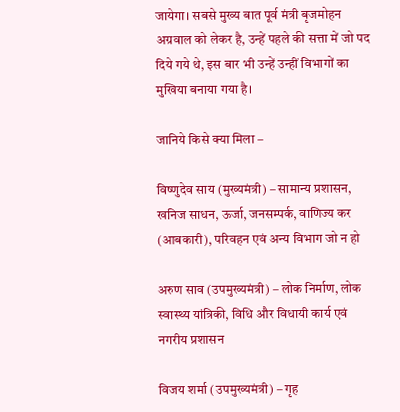जायेगा। सबसे मुख्य बात पूर्व मंत्री बृजमोहन अग्रवाल को लेकर है, उन्हें पहले की सत्ता में जो पद दिये गये थे, इस बार भी उन्हें उन्हीं विभागों का मुखिया बनाया गया है।

जानिये किसे क्या मिला –

विष्णुदेव साय (मुख्यमंत्री) – सामान्य प्रशासन, खनिज साधन, ऊर्जा, जनसम्पर्क, वाणिज्य कर (आबकारी), परिवहन एवं अन्य विभाग जो न हो

अरुण साव (उपमुख्यमंत्री) – लोक निर्माण, लोक स्वास्थ्य यांत्रिकी, विधि और विधायी कार्य एवं नगरीय प्रशासन

विजय शर्मा (उपमुख्यमंत्री) – गृह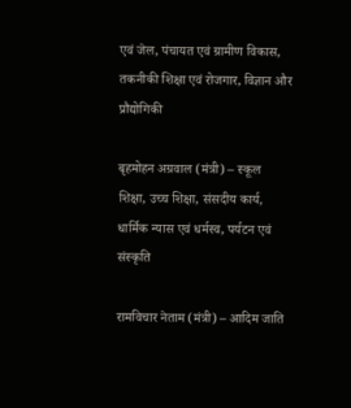एवं जेल, पंचायत एवं ग्रामीण विकास, तकनीकी शिक्षा एवं रोजगार, विज्ञान और प्रौद्योगिकी

बृहमोहन अग्रवाल (मंत्री) – स्कूल शिक्षा, उच्च शिक्षा, संसदीय कार्य, धार्मिक न्यास एवं धर्मस्व, पर्यटन एवं संस्कृति

रामविचार नेताम (मंत्री) – आदिम जाति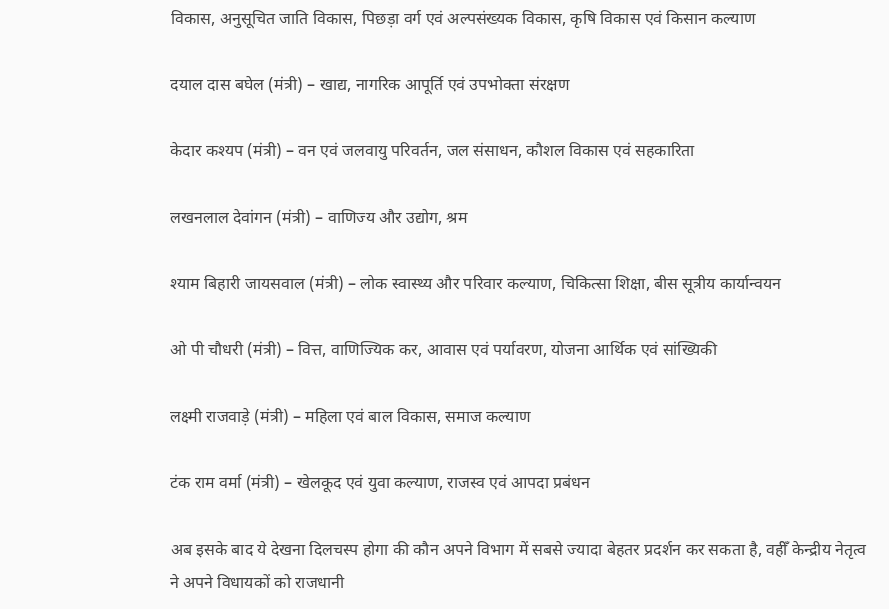विकास, अनुसूचित जाति विकास, पिछड़ा वर्ग एवं अल्पसंख्यक विकास, कृषि विकास एवं किसान कल्याण

दयाल दास बघेल (मंत्री) – खाद्य, नागरिक आपूर्ति एवं उपभोक्ता संरक्षण

केदार कश्यप (मंत्री) – वन एवं जलवायु परिवर्तन, जल संसाधन, कौशल विकास एवं सहकारिता

लखनलाल देवांगन (मंत्री) – वाणिज्य और उद्योग, श्रम

श्याम बिहारी जायसवाल (मंत्री) – लोक स्वास्थ्य और परिवार कल्याण, चिकित्सा शिक्षा, बीस सूत्रीय कार्यान्वयन

ओ पी चौधरी (मंत्री) – वित्त, वाणिज्यिक कर, आवास एवं पर्यावरण, योजना आर्थिक एवं सांख्यिकी

लक्ष्मी राजवाड़े (मंत्री) – महिला एवं बाल विकास, समाज कल्याण

टंक राम वर्मा (मंत्री) – खेलकूद एवं युवा कल्याण, राजस्व एवं आपदा प्रबंधन

अब इसके बाद ये देखना दिलचस्प होगा की कौन अपने विभाग में सबसे ज्यादा बेहतर प्रदर्शन कर सकता है, वहीँ केन्द्रीय नेतृत्व ने अपने विधायकों को राजधानी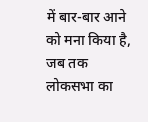में बार-बार आने को मना किया है, जब तक लोकसभा का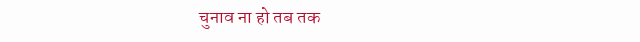चुनाव ना हो तब तक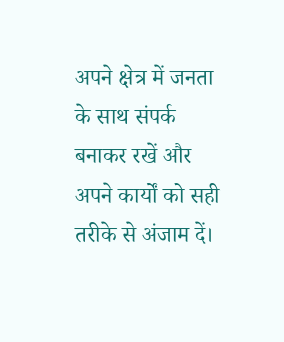अपने क्षेत्र में जनता के साथ संपर्क बनाकर रखें और अपने कार्यों को सही तरीके से अंजाम दें।